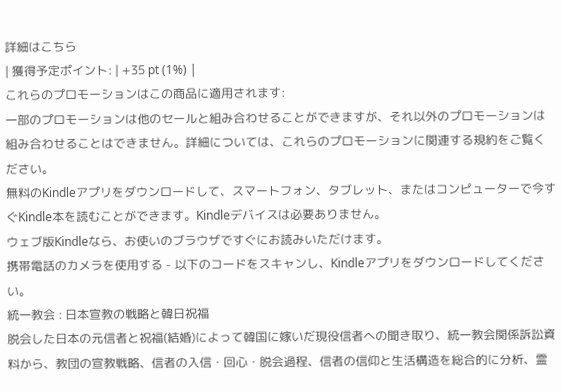詳細はこちら
| 獲得予定ポイント: | +35 pt (1%) |
これらのプロモーションはこの商品に適用されます:
一部のプロモーションは他のセールと組み合わせることができますが、それ以外のプロモーションは組み合わせることはできません。詳細については、これらのプロモーションに関連する規約をご覧ください。
無料のKindleアプリをダウンロードして、スマートフォン、タブレット、またはコンピューターで今すぐKindle本を読むことができます。Kindleデバイスは必要ありません。
ウェブ版Kindleなら、お使いのブラウザですぐにお読みいただけます。
携帯電話のカメラを使用する - 以下のコードをスキャンし、Kindleアプリをダウンロードしてください。
統一教会 : 日本宣教の戦略と韓日祝福
脱会した日本の元信者と祝福(結婚)によって韓国に嫁いだ現役信者への聞き取り、統一教会関係訴訟資料から、教団の宣教戦略、信者の入信・回心・脱会過程、信者の信仰と生活構造を総合的に分析、霊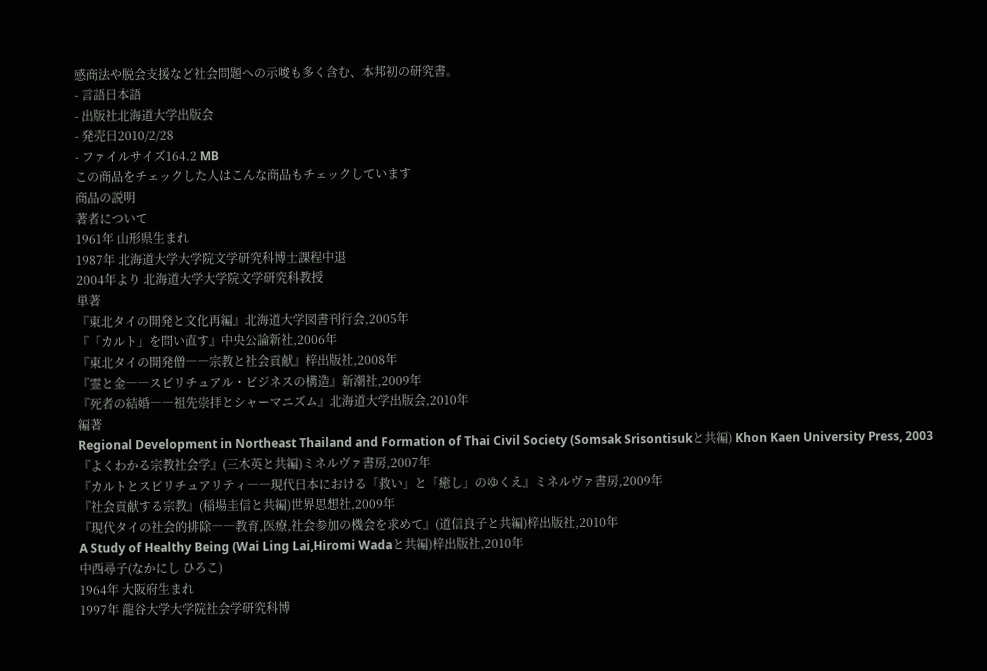感商法や脱会支援など社会問題への示唆も多く含む、本邦初の研究書。
- 言語日本語
- 出版社北海道大学出版会
- 発売日2010/2/28
- ファイルサイズ164.2 MB
この商品をチェックした人はこんな商品もチェックしています
商品の説明
著者について
1961年 山形県生まれ
1987年 北海道大学大学院文学研究科博士課程中退
2004年より 北海道大学大学院文学研究科教授
単著
『東北タイの開発と文化再編』北海道大学図書刊行会,2005年
『「カルト」を問い直す』中央公論新社,2006年
『東北タイの開発僧――宗教と社会貢献』梓出版社,2008年
『霊と金――スピリチュアル・ビジネスの構造』新潮社,2009年
『死者の結婚――祖先崇拝とシャーマニズム』北海道大学出版会,2010年
編著
Regional Development in Northeast Thailand and Formation of Thai Civil Society (Somsak Srisontisukと共編) Khon Kaen University Press, 2003
『よくわかる宗教社会学』(三木英と共編)ミネルヴァ書房,2007年
『カルトとスピリチュアリティ――現代日本における「救い」と「癒し」のゆくえ』ミネルヴァ書房,2009年
『社会貢献する宗教』(稲場圭信と共編)世界思想社,2009年
『現代タイの社会的排除――教育,医療,社会参加の機会を求めて』(道信良子と共編)梓出版社,2010年
A Study of Healthy Being (Wai Ling Lai,Hiromi Wadaと共編)梓出版社,2010年
中西尋子(なかにし ひろこ)
1964年 大阪府生まれ
1997年 龍谷大学大学院社会学研究科博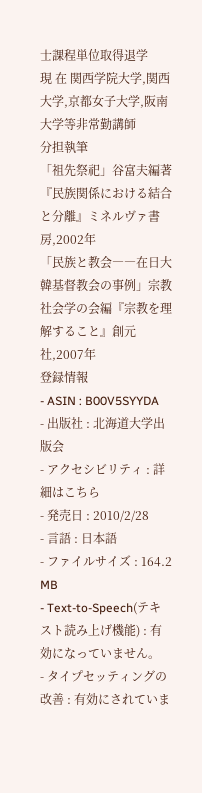士課程単位取得退学
現 在 関西学院大学,関西大学,京都女子大学,阪南大学等非常勤講師
分担執筆
「祖先祭祀」谷富夫編著『民族関係における結合と分離』ミネルヴァ書房,2002年
「民族と教会――在日大韓基督教会の事例」宗教社会学の会編『宗教を理解すること』創元社,2007年
登録情報
- ASIN : B00V5SYYDA
- 出版社 : 北海道大学出版会
- アクセシビリティ : 詳細はこちら
- 発売日 : 2010/2/28
- 言語 : 日本語
- ファイルサイズ : 164.2 MB
- Text-to-Speech(テキスト読み上げ機能) : 有効になっていません。
- タイプセッティングの改善 : 有効にされていま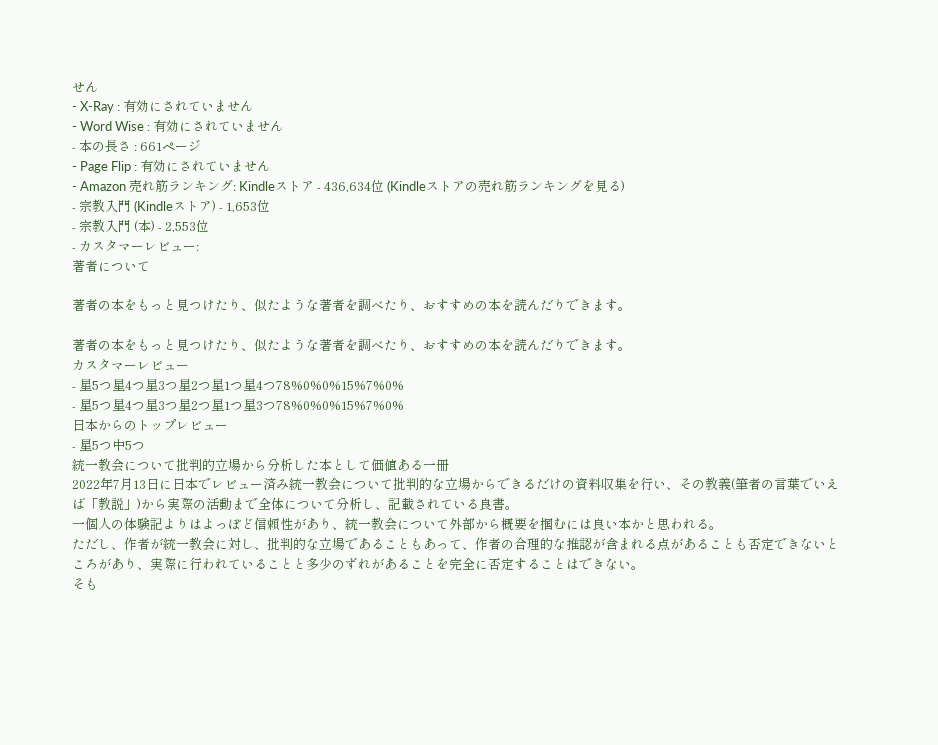せん
- X-Ray : 有効にされていません
- Word Wise : 有効にされていません
- 本の長さ : 661ページ
- Page Flip : 有効にされていません
- Amazon 売れ筋ランキング: Kindleストア - 436,634位 (Kindleストアの売れ筋ランキングを見る)
- 宗教入門 (Kindleストア) - 1,653位
- 宗教入門 (本) - 2,553位
- カスタマーレビュー:
著者について

著者の本をもっと見つけたり、似たような著者を調べたり、おすすめの本を読んだりできます。

著者の本をもっと見つけたり、似たような著者を調べたり、おすすめの本を読んだりできます。
カスタマーレビュー
- 星5つ星4つ星3つ星2つ星1つ星4つ78%0%0%15%7%0%
- 星5つ星4つ星3つ星2つ星1つ星3つ78%0%0%15%7%0%
日本からのトップレビュー
- 星5つ中5つ
統一教会について批判的立場から分析した本として価値ある一冊
2022年7月13日に日本でレビュー済み統一教会について批判的な立場からできるだけの資料収集を行い、その教義(筆者の言葉でいえば「教説」)から実際の活動まで全体について分析し、記載されている良書。
一個人の体験記よりはよっぽど信頼性があり、統一教会について外部から概要を掴むには良い本かと思われる。
ただし、作者が統一教会に対し、批判的な立場であることもあって、作者の合理的な推認が含まれる点があることも否定できないところがあり、実際に行われていることと多少のずれがあることを完全に否定することはできない。
そも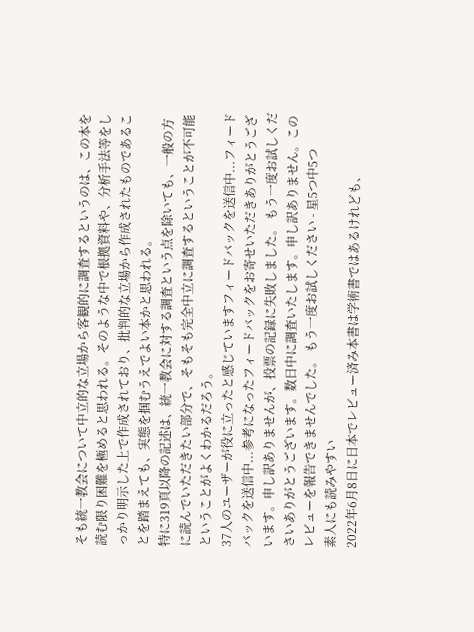そも統一教会について中立的な立場から客観的に調査するというのは、この本を読む限り困難を極めると思われる。そのような中で根拠資料や、分析手法等をしっかり明示した上で作成されており、批判的な立場から作成されたものであることを踏まえても、実態を掴むうえでよい本かと思われる。
特に319頁以降の記述は、統一教会に対する調査という点を除いても、一般の方に読んでいただきたい部分で、そもそも完全中立に調査するということが不可能ということがよくわかるだろう。
37人のユーザーが役に立ったと感じていますフィードバックを送信中...フィードバックを送信中...参考になったフィードバックをお寄せいただきありがとうございます。申し訳ありませんが、投票の記録に失敗しました。 もう一度お試しくださいありがとうございます。数日中に調査いたします。申し訳ありません。このレビューを報告できませんでした。 もう一度お試しください - 星5つ中5つ
素人にも読みやすい
2022年6月8日に日本でレビュー済み本書は学術書ではあるけれども、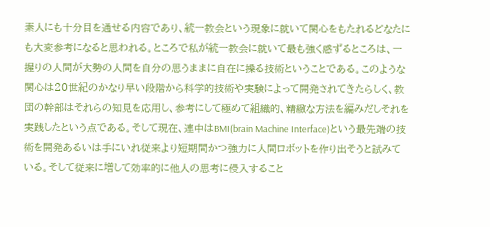素人にも十分目を通せる内容であり、統一教会という現象に就いて関心をもたれるどなたにも大変参考になると思われる。ところで私が統一教会に就いて最も強く感ずるところは、一握りの人間が大勢の人間を自分の思うままに自在に操る技術ということである。このような関心は20世紀のかなり早い段階から科学的技術や実験によって開発されてきたらしく、教団の幹部はそれらの知見を応用し、参考にして極めて組織的、精緻な方法を編みだしそれを実践したという点である。そして現在、連中はBMI(brain Machine Interface)という最先端の技術を開発あるいは手にいれ従来より短期間かつ強力に人間ロボットを作り出そうと試みている。そして従来に増して効率的に他人の思考に侵入すること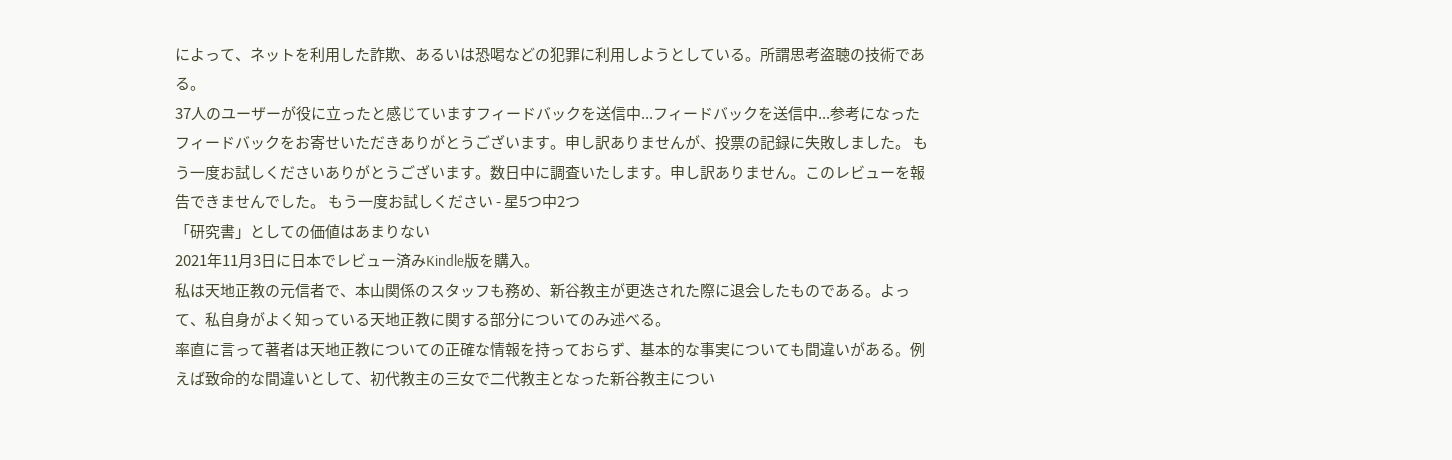によって、ネットを利用した詐欺、あるいは恐喝などの犯罪に利用しようとしている。所謂思考盗聴の技術である。
37人のユーザーが役に立ったと感じていますフィードバックを送信中...フィードバックを送信中...参考になったフィードバックをお寄せいただきありがとうございます。申し訳ありませんが、投票の記録に失敗しました。 もう一度お試しくださいありがとうございます。数日中に調査いたします。申し訳ありません。このレビューを報告できませんでした。 もう一度お試しください - 星5つ中2つ
「研究書」としての価値はあまりない
2021年11月3日に日本でレビュー済みKindle版を購入。
私は天地正教の元信者で、本山関係のスタッフも務め、新谷教主が更迭された際に退会したものである。よって、私自身がよく知っている天地正教に関する部分についてのみ述べる。
率直に言って著者は天地正教についての正確な情報を持っておらず、基本的な事実についても間違いがある。例えば致命的な間違いとして、初代教主の三女で二代教主となった新谷教主につい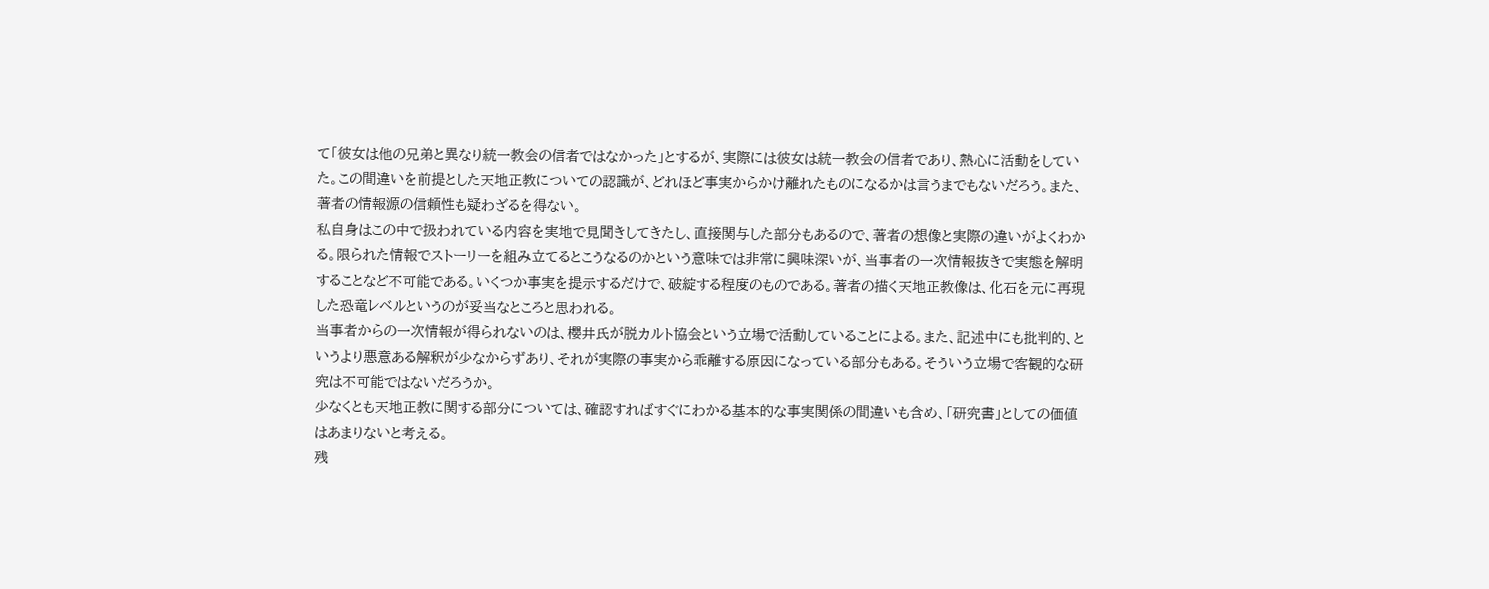て「彼女は他の兄弟と異なり統一教会の信者ではなかった」とするが、実際には彼女は統一教会の信者であり、熱心に活動をしていた。この間違いを前提とした天地正教についての認識が、どれほど事実からかけ離れたものになるかは言うまでもないだろう。また、著者の情報源の信頼性も疑わざるを得ない。
私自身はこの中で扱われている内容を実地で見聞きしてきたし、直接関与した部分もあるので、著者の想像と実際の違いがよくわかる。限られた情報でストーリーを組み立てるとこうなるのかという意味では非常に興味深いが、当事者の一次情報抜きで実態を解明することなど不可能である。いくつか事実を提示するだけで、破綻する程度のものである。著者の描く天地正教像は、化石を元に再現した恐竜レベルというのが妥当なところと思われる。
当事者からの一次情報が得られないのは、櫻井氏が脱カルト協会という立場で活動していることによる。また、記述中にも批判的、というより悪意ある解釈が少なからずあり、それが実際の事実から乖離する原因になっている部分もある。そういう立場で客観的な研究は不可能ではないだろうか。
少なくとも天地正教に関する部分については、確認すればすぐにわかる基本的な事実関係の間違いも含め、「研究書」としての価値はあまりないと考える。
残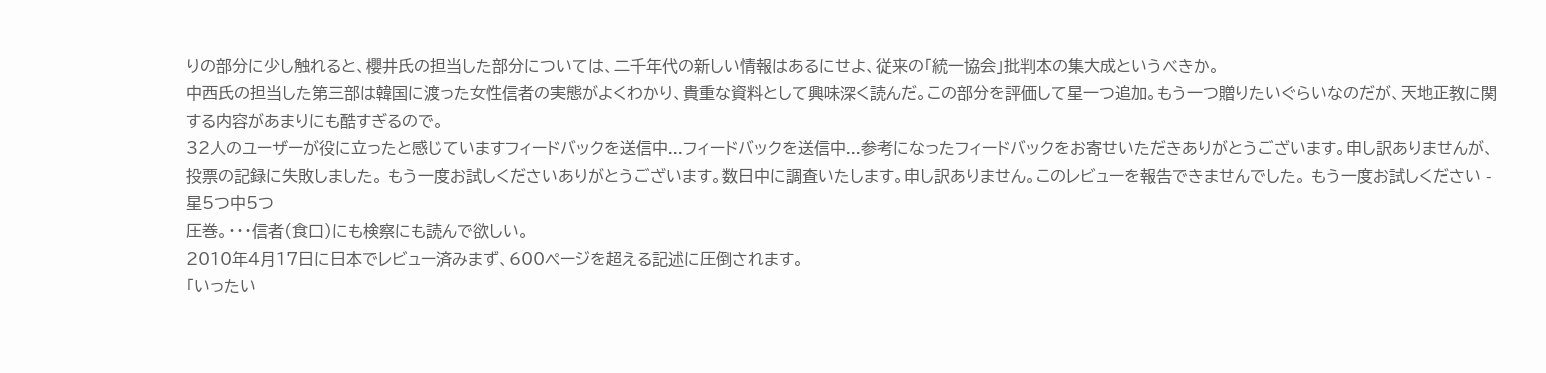りの部分に少し触れると、櫻井氏の担当した部分については、二千年代の新しい情報はあるにせよ、従来の「統一協会」批判本の集大成というべきか。
中西氏の担当した第三部は韓国に渡った女性信者の実態がよくわかり、貴重な資料として興味深く読んだ。この部分を評価して星一つ追加。もう一つ贈りたいぐらいなのだが、天地正教に関する内容があまりにも酷すぎるので。
32人のユーザーが役に立ったと感じていますフィードバックを送信中...フィードバックを送信中...参考になったフィードバックをお寄せいただきありがとうございます。申し訳ありませんが、投票の記録に失敗しました。 もう一度お試しくださいありがとうございます。数日中に調査いたします。申し訳ありません。このレビューを報告できませんでした。 もう一度お試しください - 星5つ中5つ
圧巻。・・・信者(食口)にも検察にも読んで欲しい。
2010年4月17日に日本でレビュー済みまず、600ページを超える記述に圧倒されます。
「いったい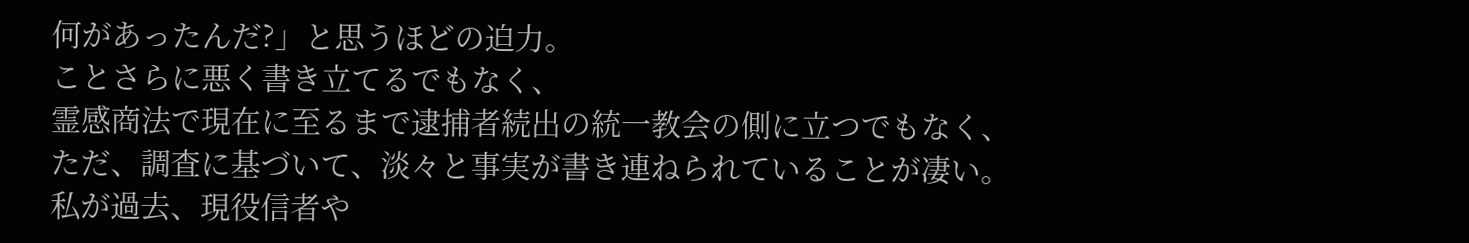何があったんだ?」と思うほどの迫力。
ことさらに悪く書き立てるでもなく、
霊感商法で現在に至るまで逮捕者続出の統一教会の側に立つでもなく、
ただ、調査に基づいて、淡々と事実が書き連ねられていることが凄い。
私が過去、現役信者や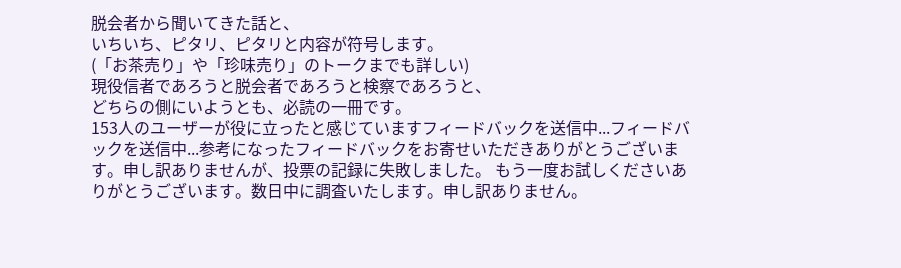脱会者から聞いてきた話と、
いちいち、ピタリ、ピタリと内容が符号します。
(「お茶売り」や「珍味売り」のトークまでも詳しい)
現役信者であろうと脱会者であろうと検察であろうと、
どちらの側にいようとも、必読の一冊です。
153人のユーザーが役に立ったと感じていますフィードバックを送信中...フィードバックを送信中...参考になったフィードバックをお寄せいただきありがとうございます。申し訳ありませんが、投票の記録に失敗しました。 もう一度お試しくださいありがとうございます。数日中に調査いたします。申し訳ありません。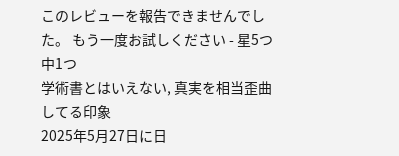このレビューを報告できませんでした。 もう一度お試しください - 星5つ中1つ
学術書とはいえない, 真実を相当歪曲してる印象
2025年5月27日に日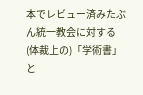本でレビュー済みたぶん統一教会に対する(体裁上の)「学術書」と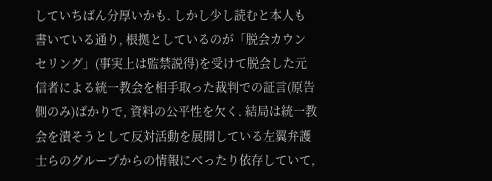していちばん分厚いかも. しかし少し読むと本人も書いている通り, 根拠としているのが「脱会カウンセリング」(事実上は監禁説得)を受けて脱会した元信者による統一教会を相手取った裁判での証言(原告側のみ)ばかりで, 資料の公平性を欠く. 結局は統一教会を潰そうとして反対活動を展開している左翼弁護士らのグループからの情報にべったり依存していて,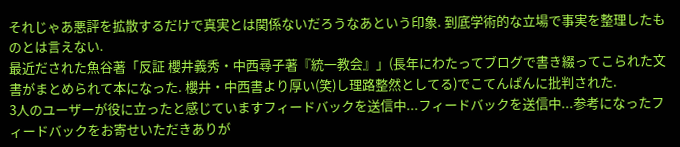それじゃあ悪評を拡散するだけで真実とは関係ないだろうなあという印象. 到底学術的な立場で事実を整理したものとは言えない.
最近だされた魚谷著「反証 櫻井義秀・中西尋子著『統一教会』」(長年にわたってブログで書き綴ってこられた文書がまとめられて本になった. 櫻井・中西書より厚い(笑)し理路整然としてる)でこてんぱんに批判された.
3人のユーザーが役に立ったと感じていますフィードバックを送信中...フィードバックを送信中...参考になったフィードバックをお寄せいただきありが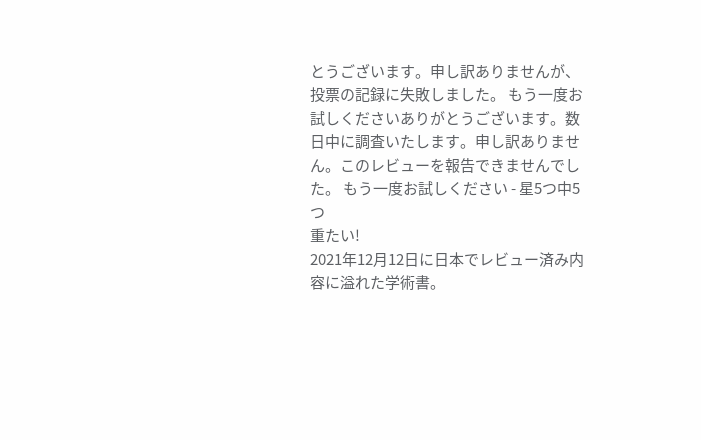とうございます。申し訳ありませんが、投票の記録に失敗しました。 もう一度お試しくださいありがとうございます。数日中に調査いたします。申し訳ありません。このレビューを報告できませんでした。 もう一度お試しください - 星5つ中5つ
重たい!
2021年12月12日に日本でレビュー済み内容に溢れた学術書。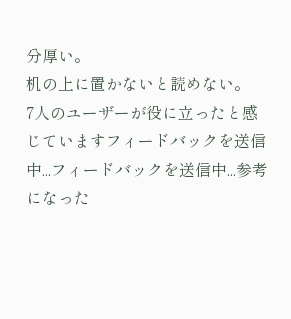分厚い。
机の上に置かないと読めない。
7人のユーザーが役に立ったと感じていますフィードバックを送信中...フィードバックを送信中...参考になった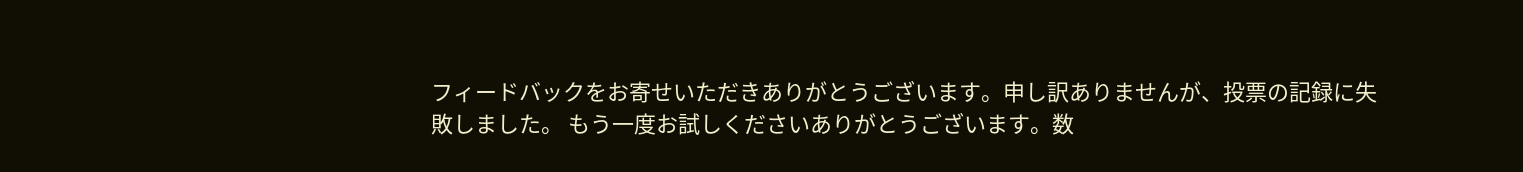フィードバックをお寄せいただきありがとうございます。申し訳ありませんが、投票の記録に失敗しました。 もう一度お試しくださいありがとうございます。数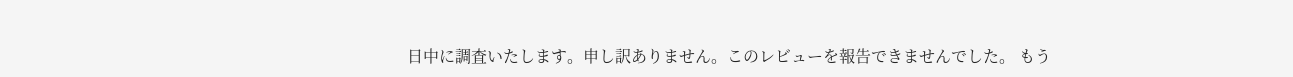日中に調査いたします。申し訳ありません。このレビューを報告できませんでした。 もう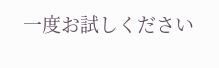一度お試しください